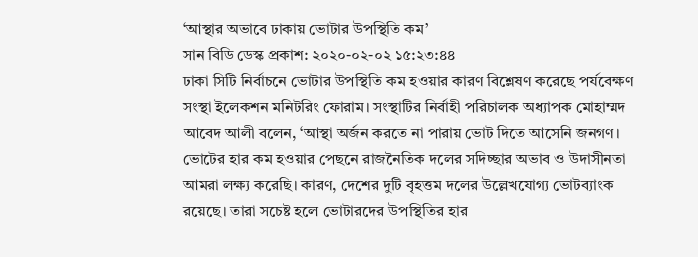‘আস্থার অভাবে ঢাকায় ভোটার উপস্থিতি কম’
সান বিডি ডেস্ক প্রকাশ: ২০২০-০২-০২ ১৫:২৩:৪৪
ঢাকা সিটি নির্বাচনে ভোটার উপস্থিতি কম হওয়ার কারণ বিশ্লেষণ করেছে পর্যবেক্ষণ সংস্থা ইলেকশন মনিটরিং ফোরাম। সংস্থাটির নির্বাহী পরিচালক অধ্যাপক মোহাম্মদ আবেদ আলী বলেন, ‘আস্থা অর্জন করতে না পারায় ভোট দিতে আসেনি জনগণ। ভোটের হার কম হওয়ার পেছনে রাজনৈতিক দলের সদিচ্ছার অভাব ও উদাসীনতা আমরা লক্ষ্য করেছি। কারণ, দেশের দুটি বৃহত্তম দলের উল্লেখযোগ্য ভোটব্যাংক রয়েছে। তারা সচেষ্ট হলে ভোটারদের উপস্থিতির হার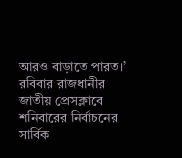আরও বাড়াতে পারত।’
রবিবার রাজধানীর জাতীয় প্রেসক্লাবে শনিবারের নির্বাচনের সার্বিক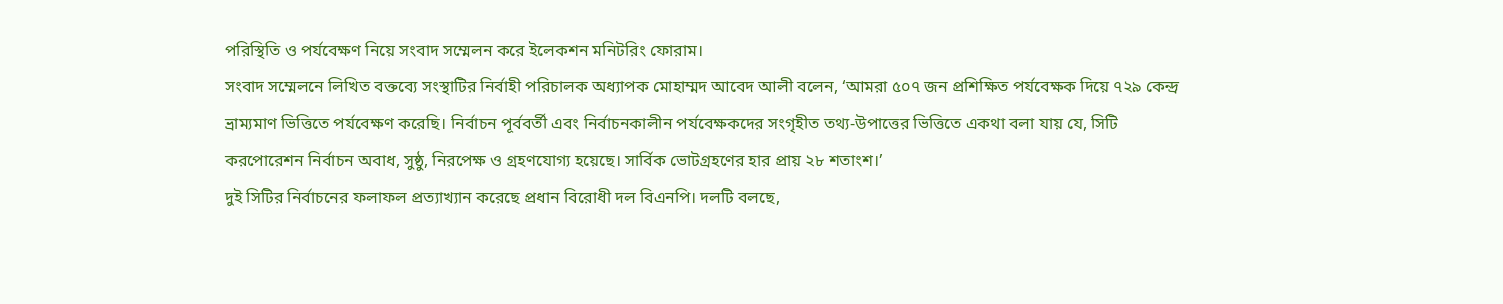পরিস্থিতি ও পর্যবেক্ষণ নিয়ে সংবাদ সম্মেলন করে ইলেকশন মনিটরিং ফোরাম।
সংবাদ সম্মেলনে লিখিত বক্তব্যে সংস্থাটির নির্বাহী পরিচালক অধ্যাপক মোহাম্মদ আবেদ আলী বলেন, ‘আমরা ৫০৭ জন প্রশিক্ষিত পর্যবেক্ষক দিয়ে ৭২৯ কেন্দ্র ভ্রাম্যমাণ ভিত্তিতে পর্যবেক্ষণ করেছি। নির্বাচন পূর্ববর্তী এবং নির্বাচনকালীন পর্যবেক্ষকদের সংগৃহীত তথ্য-উপাত্তের ভিত্তিতে একথা বলা যায় যে, সিটি করপোরেশন নির্বাচন অবাধ, সুষ্ঠু, নিরপেক্ষ ও গ্রহণযোগ্য হয়েছে। সার্বিক ভোটগ্রহণের হার প্রায় ২৮ শতাংশ।’
দুই সিটির নির্বাচনের ফলাফল প্রত্যাখ্যান করেছে প্রধান বিরোধী দল বিএনপি। দলটি বলছে,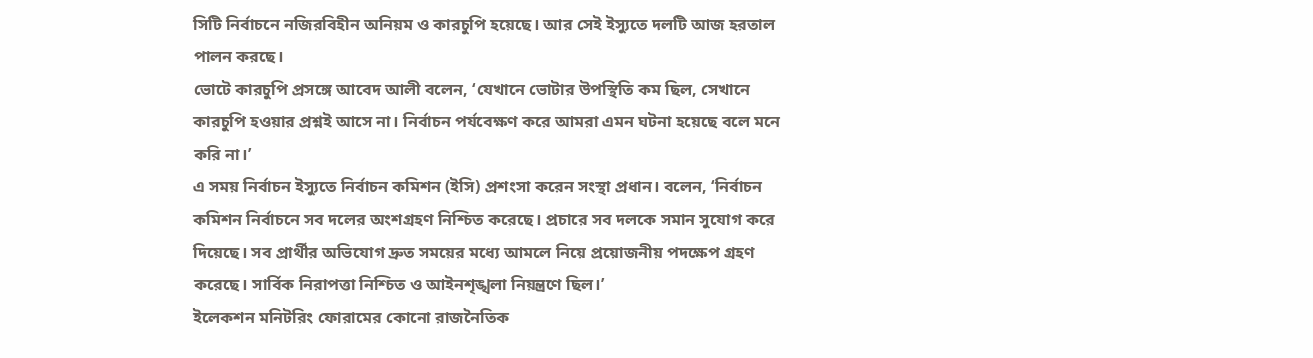সিটি নির্বাচনে নজিরবিহীন অনিয়ম ও কারচুপি হয়েছে। আর সেই ইস্যুতে দলটি আজ হরতাল পালন করছে।
ভোটে কারচুপি প্রসঙ্গে আবেদ আলী বলেন, ‘যেখানে ভোটার উপস্থিতি কম ছিল, সেখানে কারচুপি হওয়ার প্রশ্নই আসে না। নির্বাচন পর্যবেক্ষণ করে আমরা এমন ঘটনা হয়েছে বলে মনে করি না।’
এ সময় নির্বাচন ইস্যুতে নির্বাচন কমিশন (ইসি) প্রশংসা করেন সংস্থা প্রধান। বলেন, ‘নির্বাচন কমিশন নির্বাচনে সব দলের অংশগ্রহণ নিশ্চিত করেছে। প্রচারে সব দলকে সমান সুযোগ করে দিয়েছে। সব প্রার্থীর অভিযোগ দ্রুত সময়ের মধ্যে আমলে নিয়ে প্রয়োজনীয় পদক্ষেপ গ্রহণ করেছে। সার্বিক নিরাপত্তা নিশ্চিত ও আইনশৃঙ্খলা নিয়ন্ত্রণে ছিল।’
ইলেকশন মনিটরিং ফোরামের কোনো রাজনৈতিক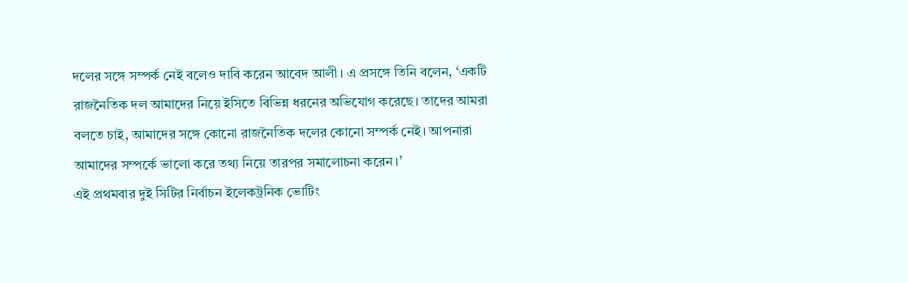দলের সঙ্গে সম্পর্ক নেই বলেও দাবি করেন আবেদ আলী। এ প্রসঙ্গে তিনি বলেন, ‘একটি রাজনৈতিক দল আমাদের নিয়ে ইসিতে বিভিন্ন ধরনের অভিযোগ করেছে। তাদের আমরা বলতে চাই, আমাদের সঙ্গে কোনো রাজনৈতিক দলের কোনো সম্পর্ক নেই। আপনারা আমাদের সম্পর্কে ভালো করে তথ্য নিয়ে তারপর সমালোচনা করেন।’
এই প্রথমবার দুই সিটির নির্বাচন ইলেকট্রনিক ভোটিং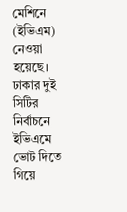মেশিনে (ইভিএম) নেওয়া হয়েছে। ঢাকার দুই সিটির নির্বাচনে ইভিএমে ভোট দিতে গিয়ে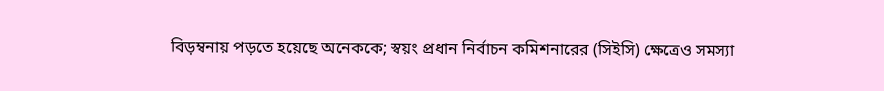বিড়ম্বনায় পড়তে হয়েছে অনেককে; স্বয়ং প্রধান নির্বাচন কমিশনারের (সিইসি) ক্ষেত্রেও সমস্যা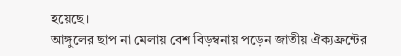হয়েছে।
আঙ্গুলের ছাপ না মেলায় বেশ বিড়ম্বনায় পড়েন জাতীয় ঐক্যফ্রন্টের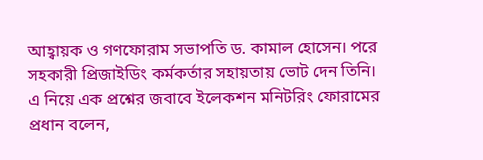আহ্বায়ক ও গণফোরাম সভাপতি ড. কামাল হোসেন। পরে সহকারী প্রিজাইডিং কর্মকর্তার সহায়তায় ভোট দেন তিনি।
এ নিয়ে এক প্রশ্নের জবাবে ইলেকশন মনিটরিং ফোরামের প্রধান বলেন,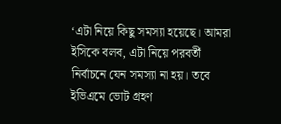‘এটা নিয়ে কিছু সমস্যা হয়েছে। আমরা ইসিকে বলব, এটা নিয়ে পরবর্তী নির্বাচনে যেন সমস্যা না হয়। তবে ইভিএমে ভোট গ্রহণ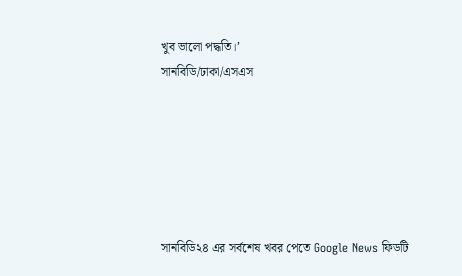খুব ভালো পদ্ধতি।’
সানবিডি/ঢাকা/এসএস






সানবিডি২৪ এর সর্বশেষ খবর পেতে Google News ফিডটি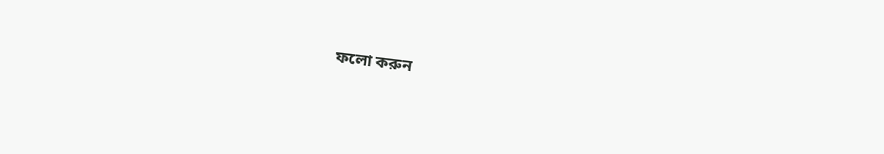ফলো করুন